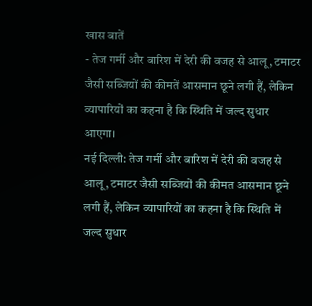खास बातें
- तेज गर्मी और बारिश में देरी की वजह से आलू, टमाटर जैसी सब्जियों की कीमतें आसमान छूने लगी हैं, लेकिन व्यापारियों का कहना है कि स्थिति में जल्द सुधार आएगा।
नई दिल्ली: तेज गर्मी और बारिश में देरी की वजह से आलू, टमाटर जैसी सब्जियों की कीमत आसमान छूने लगी हैं, लेकिन व्यापारियों का कहना है कि स्थिति में जल्द सुधार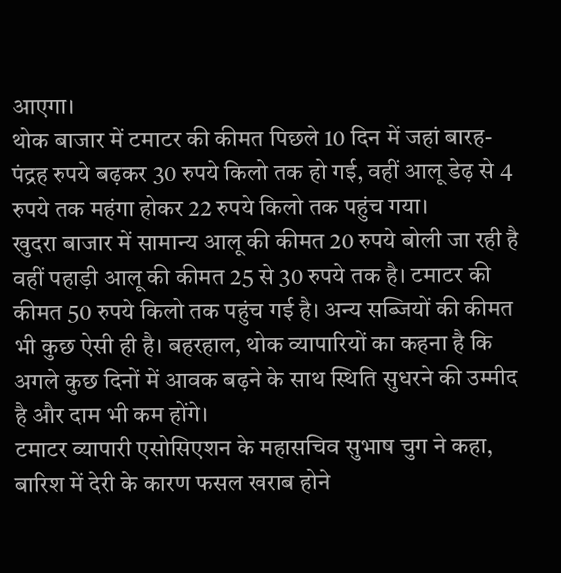आएगा।
थोक बाजार में टमाटर की कीमत पिछले 10 दिन में जहां बारह-पंद्रह रुपये बढ़कर 30 रुपये किलो तक हो गई, वहीं आलू डेढ़ से 4 रुपये तक महंगा होकर 22 रुपये किलो तक पहुंच गया।
खुदरा बाजार में सामान्य आलू की कीमत 20 रुपये बोली जा रही है वहीं पहाड़ी आलू की कीमत 25 से 30 रुपये तक है। टमाटर की कीमत 50 रुपये किलो तक पहुंच गई है। अन्य सब्जियों की कीमत भी कुछ ऐसी ही है। बहरहाल, थोक व्यापारियों का कहना है कि अगले कुछ दिनों में आवक बढ़ने के साथ स्थिति सुधरने की उम्मीद है और दाम भी कम होंगे।
टमाटर व्यापारी एसोसिएशन के महासचिव सुभाष चुग ने कहा, बारिश में देरी के कारण फसल खराब होने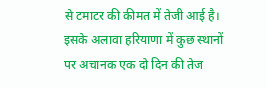से टमाटर की कीमत में तेजी आई है। इसके अलावा हरियाणा में कुछ स्थानों पर अचानक एक दो दिन की तेज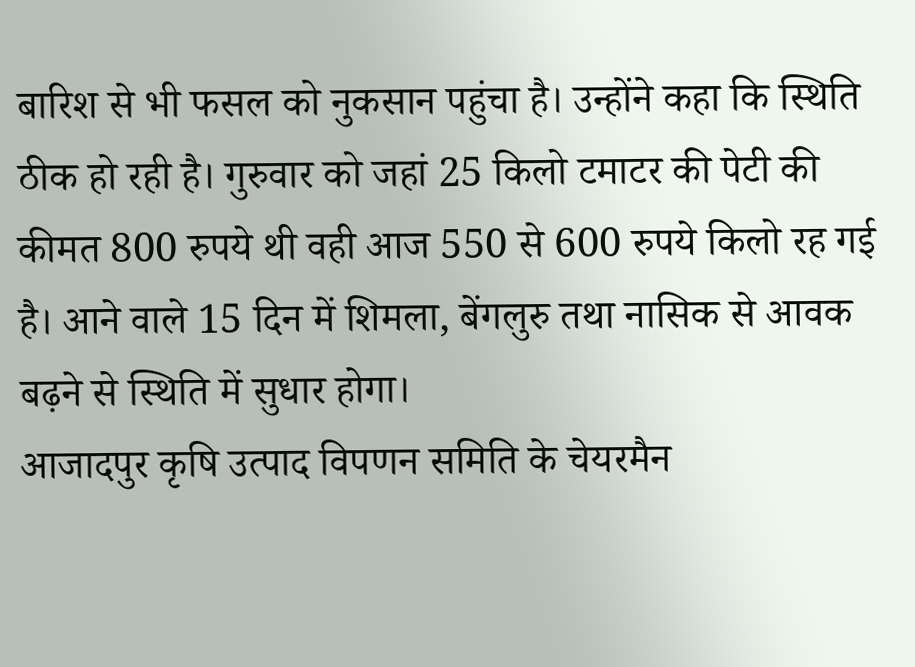बारिश से भी फसल को नुकसान पहुंचा है। उन्होंने कहा कि स्थिति ठीक हो रही है। गुरुवार को जहां 25 किलो टमाटर की पेटी की कीमत 800 रुपये थी वही आज 550 से 600 रुपये किलो रह गई है। आने वाले 15 दिन में शिमला, बेंगलुरु तथा नासिक से आवक बढ़ने से स्थिति में सुधार होगा।
आजादपुर कृषि उत्पाद विपणन समिति के चेयरमैन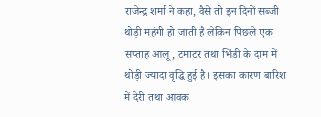राजेन्द्र शर्मा ने कहा, वैसे तो इन दिनों सब्जी थोड़ी महंगी हो जाती है लेकिन पिछले एक सप्ताह आलू, टमाटर तथा भिंडी के दाम में थोड़ी ज्यादा वृद्धि हुई है। इसका कारण बारिश में देरी तथा आवक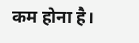कम होना है।